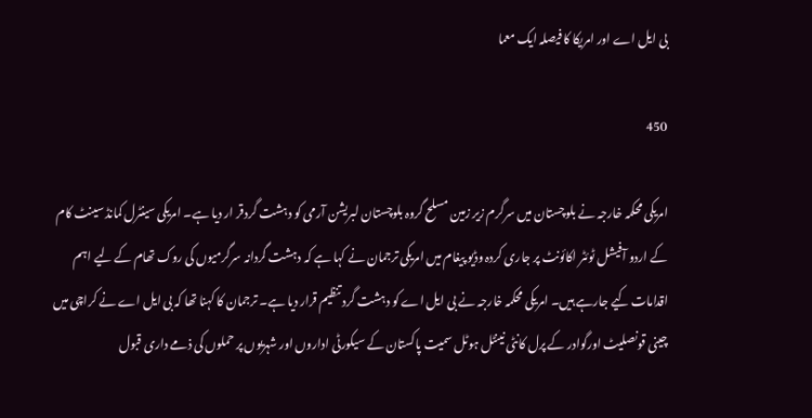بی ایل اے اور امریکا کا فیصلہ ایک معما

450

امریکی محکمہ خارجہ نے بلوچستان میں سرگرم زیر زمین مسلح گروہ بلوچستان لبریشن آرمی کو دہشت گردقر ار دیا ہے۔ امریکی سینٹرل کمانڈ سینٹ کام کے اردو آفیشل ٹوئٹر اکائونٹ پر جاری کردہ وڈیو پیغام میں امریکی ترجمان نے کہا ہے کہ دہشت گردانہ سرگرمیوں کی روک تھام کے لیے اہم اقدامات کیے جارہے ہیں۔ امریکی محکمہ خارجہ نے بی ایل اے کو دہشت گرد تنظیم قرار دیا ہے۔ ترجمان کا کہنا تھا کہ بی ایل اے نے کراچی میں چینی قونصلیٹ اورگوادر کے پرل کانٹی نینٹل ہوٹل سمیت پاکستان کے سیکورٹی اداروں اور شہریوں پر حملوں کی ذمے داری قبول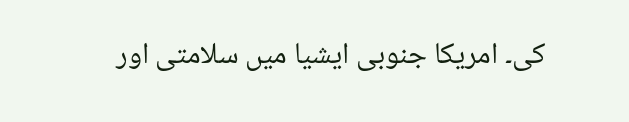کی۔ امریکا جنوبی ایشیا میں سلامتی اور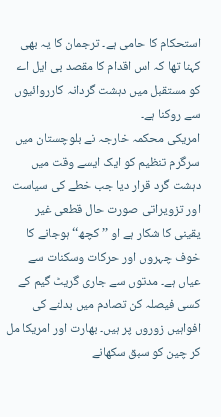استحکام کا حامی ہے۔ ترجمان کا یہ بھی کہنا تھا کہ اس اقدام کا مقصد بی ایل اے کو مستقبل میں دہشت گردانہ کارروائیوں سے روکنا ہے۔
امریکی محکمہ خارجہ نے بلوچستان میں سرگرم تنظیم کو ایک ایسے وقت میں دہشت گرد قرار دیا جب خطے کی سیاست اور تزویراتی صورت حال قطعی غیر یقینی کا شکار ہے او ’’کچھ‘‘ ہوجانے کا خوف چہروں اور حرکات وسکنات سے عیاں ہے۔ مدتوں سے جاری گریٹ گیم کے کسی فیصلہ کن تصادم میں بدلنے کی افواہیں زوروں پر ہیں۔ بھارت اور امریکا مل کر چین کو سبق سکھانے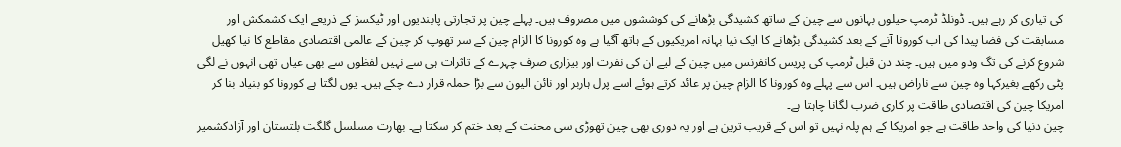کی تیاری کر رہے ہیں۔ ڈونلڈ ٹرمپ حیلوں بہانوں سے چین کے ساتھ کشیدگی بڑھانے کی کوششوں میں مصروف ہیں۔ پہلے چین پر تجارتی پابندیوں اور ٹیکسز کے ذریعے ایک کشمکش اور مسابقت کی فضا پیدا کی اب کورونا آنے کے بعد کشیدگی بڑھانے کا ایک نیا بہانہ امریکیوں کے ہاتھ آگیا ہے وہ کورونا کا الزام چین کے سر تھوپ کر چین کے عالمی اقتصادی مقاطع کا نیا کھیل شروع کرنے کی تگ ودو میں ہیں۔ چند دن قبل ٹرمپ کی پریس کانفرنس میں چین کے لیے ان کی نفرت اور بیزاری صرف چہرے کے تاثرات ہی سے نہیں لفظوں سے بھی عیاں تھی انہوں نے لگی پٹی رکھے بغیرکہا وہ چین سے ناراض ہیں۔ اس سے پہلے وہ کورونا کا الزام چین پر عائد کرتے ہوئے اسے پرل ہاربر اور نائن الیون سے بڑا حملہ قرار دے چکے ہیں۔ یوں لگتا ہے کورونا کو بنیاد بنا کر امریکا چین کی اقتصادی طاقت پر کاری ضرب لگانا چاہتا ہے۔
چین دنیا کی واحد طاقت ہے جو امریکا کے ہم پلہ نہیں تو اس کے قریب ترین ہے اور یہ دوری بھی چین تھوڑی سی محنت کے بعد ختم کر سکتا ہے۔ بھارت مسلسل گلگت بلتستان اور آزادکشمیر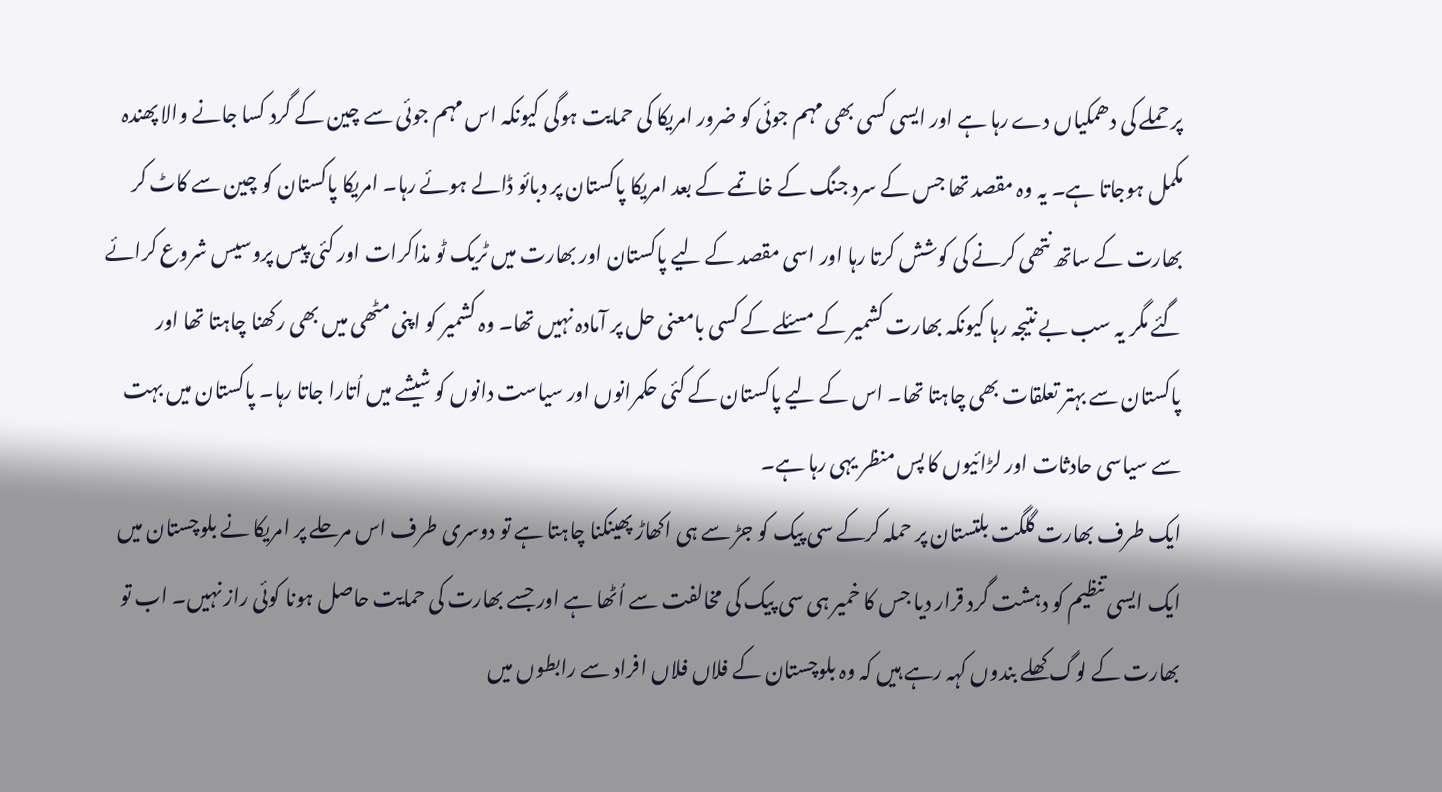پر حملے کی دھمکیاں دے رہا ہے اور ایسی کسی بھی مہم جوئی کو ضرور امریکا کی حمایت ہوگی کیونکہ اس مہم جوئی سے چین کے گرد کسا جانے والا پھندہ مکمل ہوجاتا ہے۔ یہ وہ مقصد تھا جس کے سرد جنگ کے خاتمے کے بعد امریکا پاکستان پر دبائو ڈالے ہوئے رہا۔ امریکا پاکستان کو چین سے کاٹ کر بھارت کے ساتھ نتھی کرنے کی کوشش کرتا رہا اور اسی مقصد کے لیے پاکستان اور بھارت میں ٹریک ٹو مذاکرات اور کئی پیس پروسیس شروع کرائے گئے مگر یہ سب بے نتیجہ رہا کیونکہ بھارت کشمیر کے مسئلے کے کسی بامعنی حل پر آمادہ نہیں تھا۔ وہ کشمیر کو اپنی مٹھی میں بھی رکھنا چاہتا تھا اور پاکستان سے بہتر تعلقات بھی چاہتا تھا۔ اس کے لیے پاکستان کے کئی حکمرانوں اور سیاست دانوں کو شیشے میں اُتارا جاتا رہا۔ پاکستان میں بہت سے سیاسی حادثات اور لڑائیوں کا پس منظر یہی رہا ہے۔
ایک طرف بھارت گلگت بلتستان پر حملہ کرکے سی پیک کو جڑ سے ہی اکھاڑ پھینکنا چاہتا ہے تو دوسری طرف اس مرحلے پر امریکا نے بلوچستان میں ایک ایسی تنظیم کو دہشت گرد قرار دیا جس کا خمیر ہی سی پیک کی مخالفت سے اُٹھا ہے اور جسے بھارت کی حمایت حاصل ہونا کوئی راز نہیں۔ اب تو بھارت کے لوگ کھلے بندوں کہہ رہے ہیں کہ وہ بلوچستان کے فلاں فلاں افراد سے رابطوں میں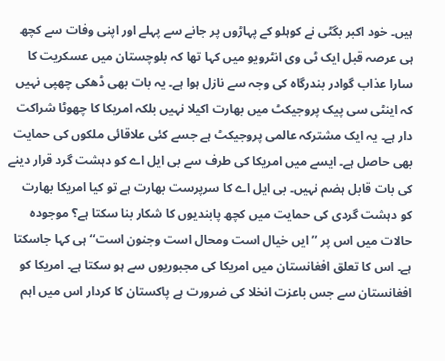ہیں۔ خود اکبر بگٹی نے کوہلو کے پہاڑوں پر جانے سے پہلے اور اپنی وفات سے کچھ ہی عرصہ قبل ایک ٹی وی انٹرویو میں کہا تھا کہ بلوچستان میں عسکریت کا سارا عذاب گوادر بندرگاہ کی وجہ سے نازل ہوا ہے۔ یہ بات بھی ڈھکی چھپی نہیں کہ اینٹی سی پیک پروجیکٹ میں بھارت اکیلا نہیں بلکہ امریکا کا چھوٹا شراکت دار ہے۔ یہ ایک مشترکہ عالمی پروجیکٹ ہے جسے کئی علاقائی ملکوں کی حمایت بھی حاصل ہے۔ ایسے میں امریکا کی طرف سے بی ایل اے کو دہشت گرد قرار دینے کی بات قابل ہضم نہیں۔ بی ایل اے کا سرپرست بھارت ہے تو کیا امریکا بھارت کو دہشت گردی کی حمایت میں کچھ پابندیوں کا شکار بنا سکتا ہے؟ موجودہ حالات میں اس پر ’’ایں خیال است ومحال است وجنون است‘‘ ہی کہا جاسکتا ہے۔ اس کا تعلق افغانستان میں امریکا کی مجبوریوں سے ہو سکتا ہے۔ امریکا کو افغانستان سے جس باعزت انخلا کی ضرورت ہے پاکستان کا کردار اس میں اہم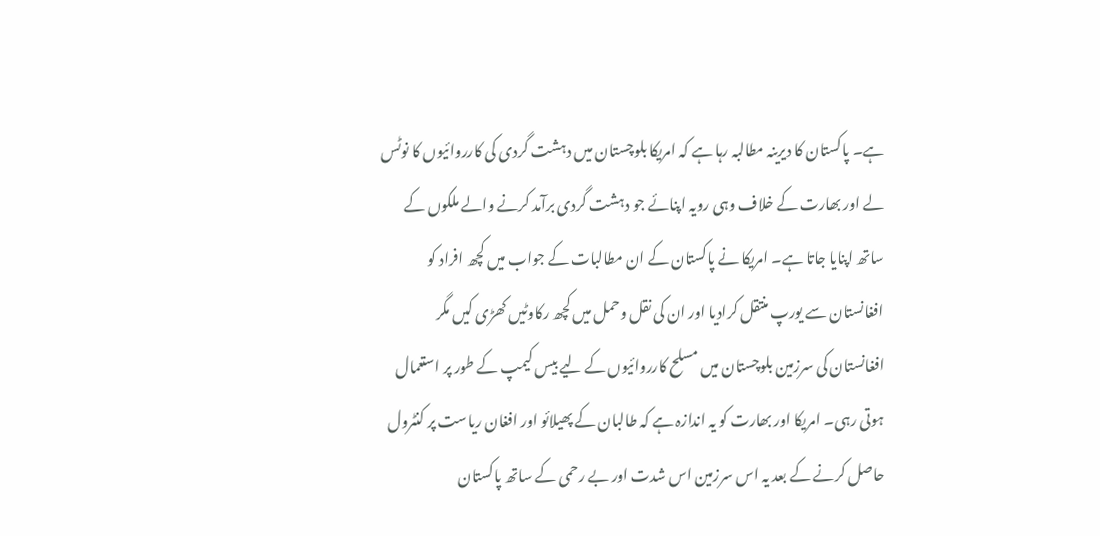ہے۔ پاکستان کا دیرینہ مطالبہ رہا ہے کہ امریکا بلوچستان میں دہشت گردی کی کارروائیوں کا نوٹس لے اور بھارت کے خلاف وہی رویہ اپنائے جو دہشت گردی برآمد کرنے والے ملکوں کے ساتھ اپنایا جاتا ہے۔ امریکا نے پاکستان کے ان مطالبات کے جواب میں کچھ افراد کو افغانستان سے یورپ منتقل کرادیا اور ان کی نقل وحمل میں کچھ رکاوٹیں کھڑی کیں مگر افغانستان کی سرزمین بلوچستان میں مسلح کارروائیوں کے لیے بیس کیمپ کے طور پر استعمال ہوتی رہی۔ امریکا اور بھارت کو یہ اندازہ ہے کہ طالبان کے پھیلائو اور افغان ریاست پر کنٹرول حاصل کرنے کے بعد یہ اس سرزمین اس شدت اور بے رحمی کے ساتھ پاکستان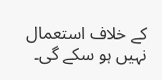کے خلاف استعمال نہیں ہو سکے گی۔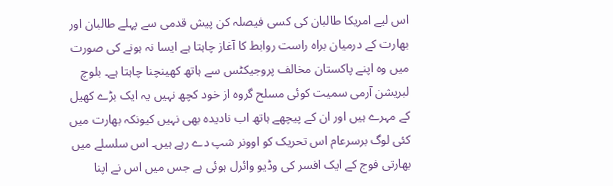اس لیے امریکا طالبان کی کسی فیصلہ کن پیش قدمی سے پہلے طالبان اور بھارت کے درمیان براہ راست روابط کا آغاز چاہتا ہے ایسا نہ ہونے کی صورت میں وہ اپنے پاکستان مخالف پروجیکٹس سے ہاتھ کھینچنا چاہتا ہے۔ بلوچ لبریشن آرمی سمیت کوئی مسلح گروہ از خود کچھ نہیں یہ ایک بڑے کھیل کے مہرے ہیں اور ان کے پیچھے ہاتھ اب نادیدہ بھی نہیں کیونکہ بھارت میں کئی لوگ برسرعام اس تحریک کو اوونر شپ دے رہے ہیں۔ اس سلسلے میں بھارتی فوج کے ایک افسر کی وڈیو وائرل ہوئی ہے جس میں اس نے اپنا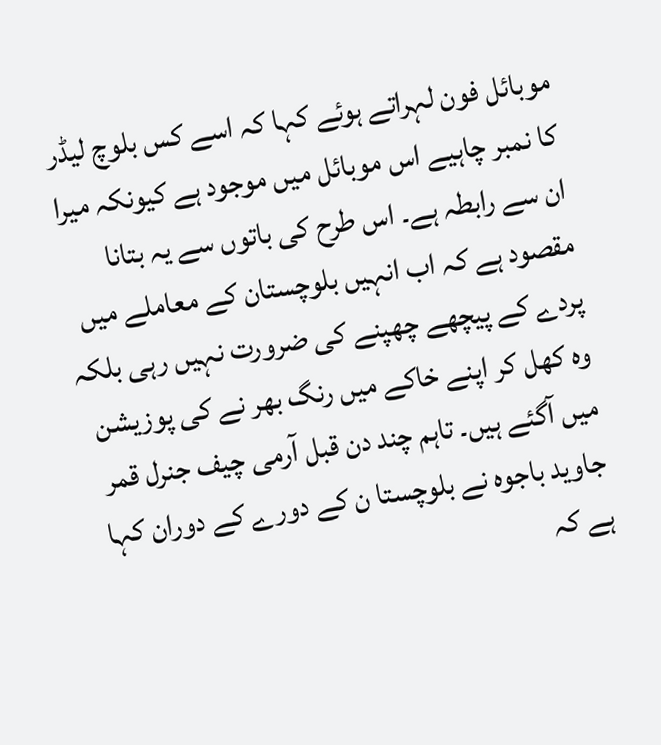موبائل فون لہراتے ہوئے کہا کہ اسے کس بلوچ لیڈر کا نمبر چاہیے اس موبائل میں موجود ہے کیونکہ میرا ان سے رابطہ ہے۔ اس طرح کی باتوں سے یہ بتانا مقصود ہے کہ اب انہیں بلوچستان کے معاملے میں پردے کے پیچھے چھپنے کی ضرورت نہیں رہی بلکہ وہ کھل کر اپنے خاکے میں رنگ بھر نے کی پوزیشن میں آگئے ہیں۔ تاہم چند دن قبل آرمی چیف جنرل قمر جاوید باجوہ نے بلوچستا ن کے دورے کے دوران کہا ہے کہ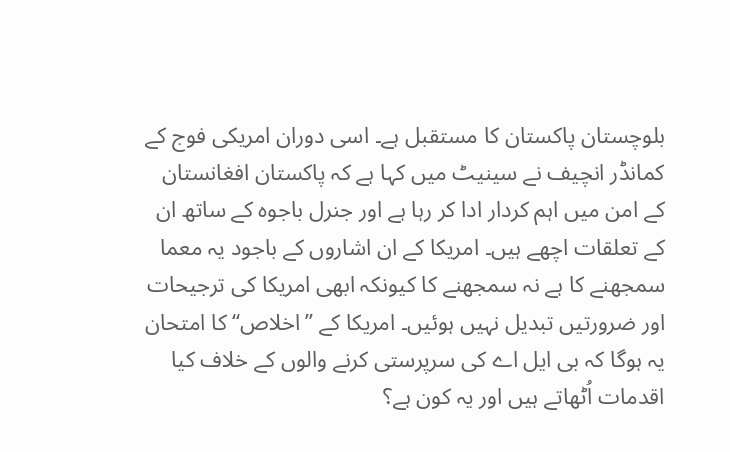بلوچستان پاکستان کا مستقبل ہے۔ اسی دوران امریکی فوج کے کمانڈر انچیف نے سینیٹ میں کہا ہے کہ پاکستان افغانستان کے امن میں اہم کردار ادا کر رہا ہے اور جنرل باجوہ کے ساتھ ان کے تعلقات اچھے ہیں۔ امریکا کے ان اشاروں کے باجود یہ معما سمجھنے کا ہے نہ سمجھنے کا کیونکہ ابھی امریکا کی ترجیحات اور ضرورتیں تبدیل نہیں ہوئیں۔ امریکا کے ’’اخلاص‘‘ کا امتحان یہ ہوگا کہ بی ایل اے کی سرپرستی کرنے والوں کے خلاف کیا اقدمات اُٹھاتے ہیں اور یہ کون ہے؟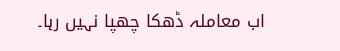اب معاملہ ڈھکا چھپا نہیں رہا۔